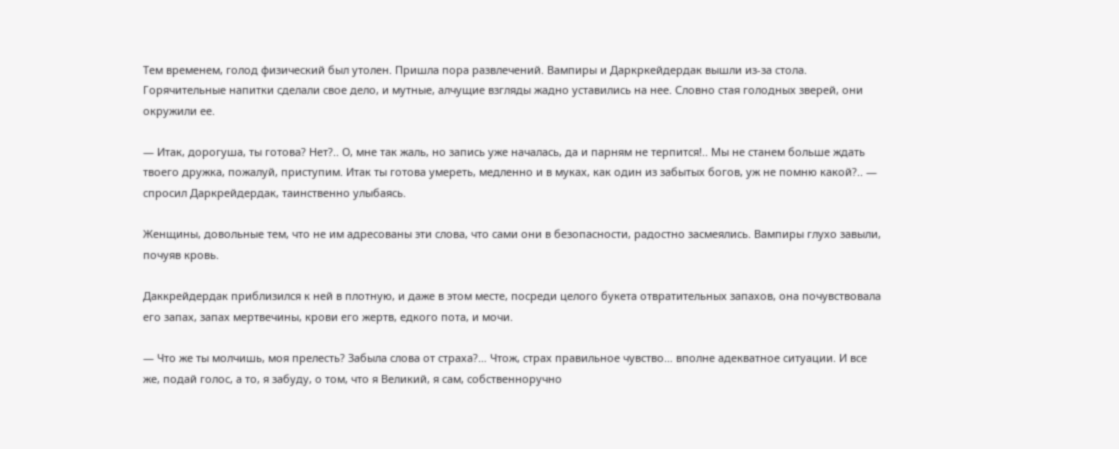Тем временем, голод физический был утолен. Пришла пора развлечений. Вампиры и Даркркейдердак вышли из-за стола. Горячительные напитки сделали свое дело, и мутные, алчущие взгляды жадно уставились на нее. Словно стая голодных зверей, они окружили ее.

— Итак, дорогуша, ты готова? Нет?.. О, мне так жаль, но запись уже началась, да и парням не терпится!.. Мы не станем больше ждать твоего дружка, пожалуй, приступим. Итак ты готова умереть, медленно и в муках, как один из забытых богов, уж не помню какой?.. — спросил Даркрейдердак, таинственно улыбаясь.

Женщины, довольные тем, что не им адресованы эти слова, что сами они в безопасности, радостно засмеялись. Вампиры глухо завыли, почуяв кровь.

Даккрейдердак приблизился к ней в плотную, и даже в этом месте, посреди целого букета отвратительных запахов, она почувствовала его запах, запах мертвечины, крови его жертв, едкого пота, и мочи.

— Что же ты молчишь, моя прелесть? Забыла слова от страха?… Чтож, страх правильное чувство… вполне адекватное ситуации. И все же, подай голос, а то, я забуду, о том, что я Великий, я сам, собственноручно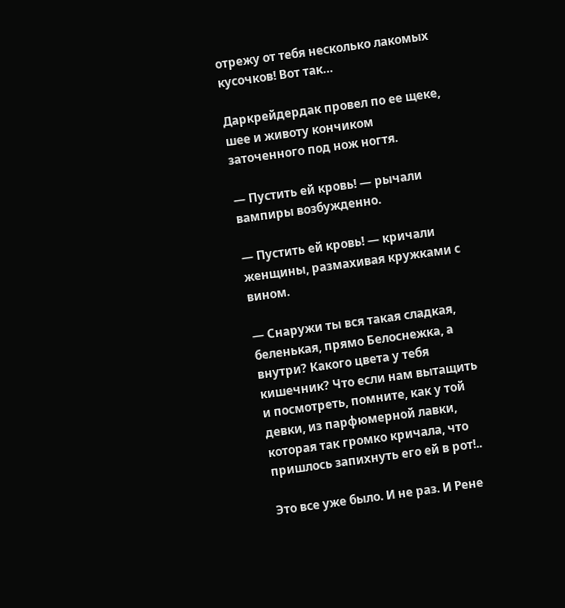отрежу от тебя несколько лакомых кусочков! Вот так…

Даркрейдердак провел по ее щеке, шее и животу кончиком заточенного под нож ногтя.

— Пустить ей кровь! — рычали вампиры возбужденно.

— Пустить ей кровь! — кричали женщины, размахивая кружками с вином.

— Снаружи ты вся такая сладкая, беленькая, прямо Белоснежка, а внутри? Какого цвета у тебя кишечник? Что если нам вытащить и посмотреть, помните, как у той девки, из парфюмерной лавки, которая так громко кричала, что пришлось запихнуть его ей в рот!..

Это все уже было. И не раз. И Рене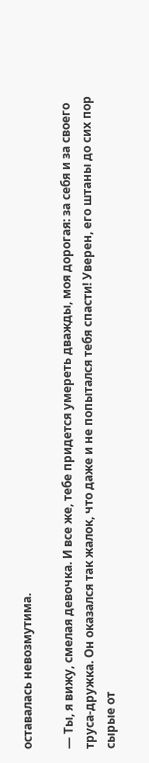оставалась невозмутима.

— Ты, я вижу, смелая девочка. И все же, тебе придется умереть дважды, моя дорогая: за себя и за своего труса-дружка. Он оказался так жалок, что даже и не попытался тебя спасти! Уверен, его штаны до сих пор сырые от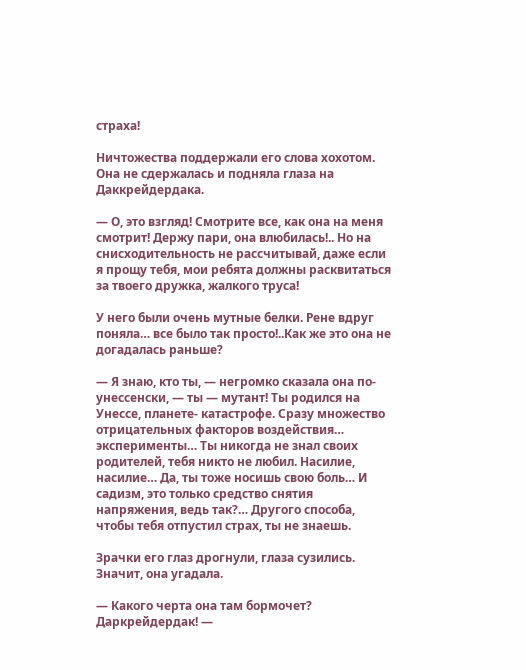страха!

Ничтожества поддержали его слова хохотом. Она не сдержалась и подняла глаза на Даккрейдердака.

— О, это взгляд! Смотрите все, как она на меня смотрит! Держу пари, она влюбилась!.. Но на снисходительность не рассчитывай, даже если я прощу тебя, мои ребята должны расквитаться за твоего дружка, жалкого труса!

У него были очень мутные белки. Рене вдруг поняла… все было так просто!..Как же это она не догадалась раньше?

— Я знаю, кто ты, — негромко сказала она по-унессенски, — ты — мутант! Ты родился на Унессе, планете- катастрофе. Сразу множество отрицательных факторов воздействия… эксперименты… Ты никогда не знал своих родителей, тебя никто не любил. Насилие, насилие… Да, ты тоже носишь свою боль… И садизм, это только средство снятия напряжения, ведь так?… Другого способа, чтобы тебя отпустил страх, ты не знаешь.

Зрачки его глаз дрогнули, глаза сузились. Значит, она угадала.

— Какого черта она там бормочет? Даркрейдердак! —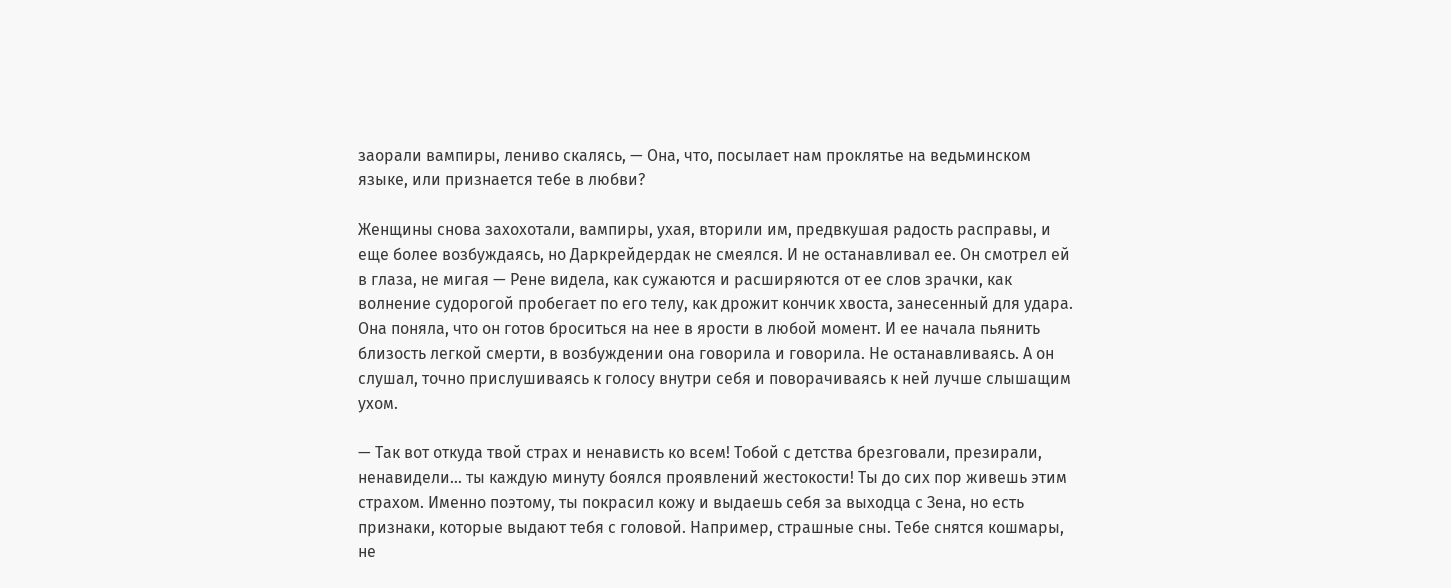заорали вампиры, лениво скалясь, — Она, что, посылает нам проклятье на ведьминском языке, или признается тебе в любви?

Женщины снова захохотали, вампиры, ухая, вторили им, предвкушая радость расправы, и еще более возбуждаясь, но Даркрейдердак не смеялся. И не останавливал ее. Он смотрел ей в глаза, не мигая — Рене видела, как сужаются и расширяются от ее слов зрачки, как волнение судорогой пробегает по его телу, как дрожит кончик хвоста, занесенный для удара. Она поняла, что он готов броситься на нее в ярости в любой момент. И ее начала пьянить близость легкой смерти, в возбуждении она говорила и говорила. Не останавливаясь. А он слушал, точно прислушиваясь к голосу внутри себя и поворачиваясь к ней лучше слышащим ухом.

— Так вот откуда твой страх и ненависть ко всем! Тобой с детства брезговали, презирали, ненавидели… ты каждую минуту боялся проявлений жестокости! Ты до сих пор живешь этим страхом. Именно поэтому, ты покрасил кожу и выдаешь себя за выходца с Зена, но есть признаки, которые выдают тебя с головой. Например, страшные сны. Тебе снятся кошмары, не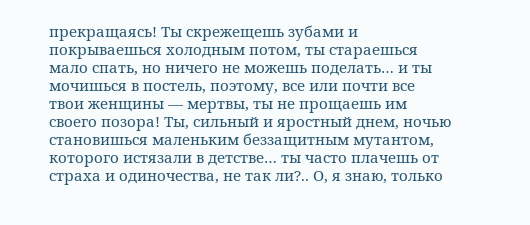прекращаясь! Ты скрежещешь зубами и покрываешься холодным потом, ты стараешься мало спать, но ничего не можешь поделать… и ты мочишься в постель, поэтому, все или почти все твои женщины — мертвы, ты не прощаешь им своего позора! Ты, сильный и яростный днем, ночью становишься маленьким беззащитным мутантом, которого истязали в детстве… ты часто плачешь от страха и одиночества, не так ли?.. О, я знаю, только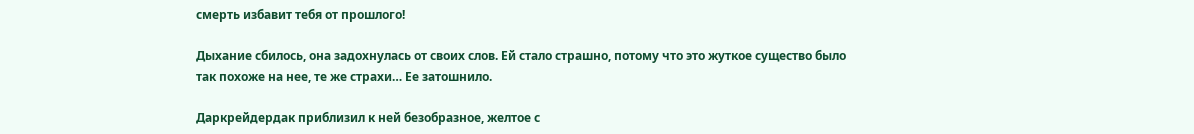смерть избавит тебя от прошлого!

Дыхание сбилось, она задохнулась от своих слов. Ей стало страшно, потому что это жуткое существо было так похоже на нее, те же страхи… Ее затошнило.

Даркрейдердак приблизил к ней безобразное, желтое с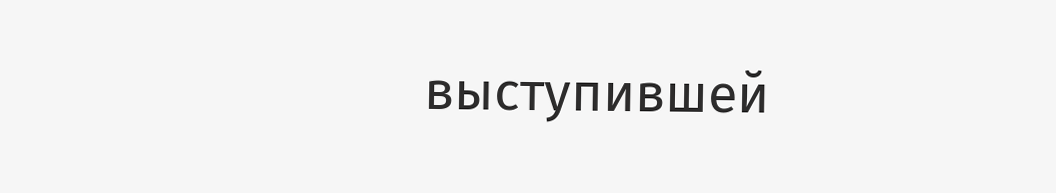выступившей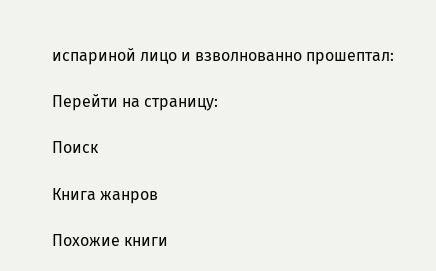испариной лицо и взволнованно прошептал:

Перейти на страницу:

Поиск

Книга жанров

Похожие книги